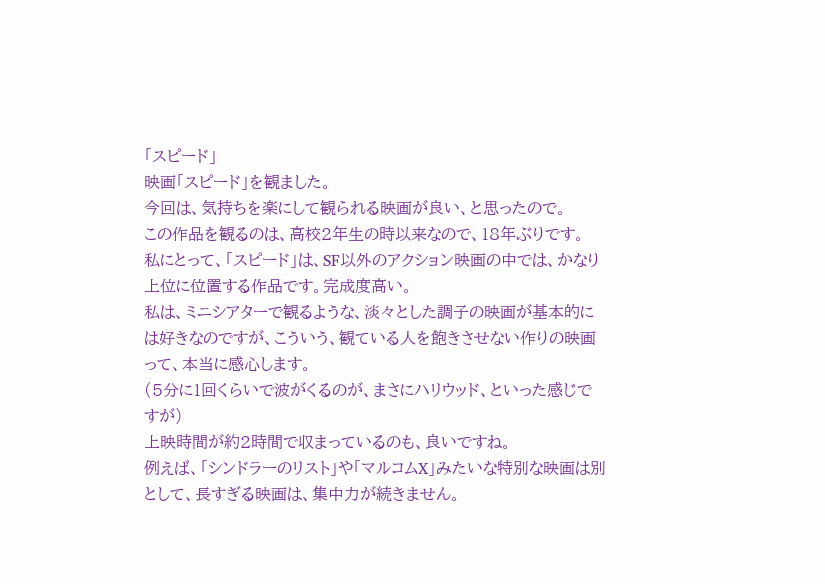「スピード」
映画「スピード」を観ました。
今回は、気持ちを楽にして観られる映画が良い、と思ったので。
この作品を観るのは、高校2年生の時以来なので、18年ぶりです。
私にとって、「スピード」は、SF以外のアクション映画の中では、かなり上位に位置する作品です。完成度高い。
私は、ミニシアターで観るような、淡々とした調子の映画が基本的には好きなのですが、こういう、観ている人を飽きさせない作りの映画って、本当に感心します。
(5分に1回くらいで波がくるのが、まさにハリウッド、といった感じですが)
上映時間が約2時間で収まっているのも、良いですね。
例えば、「シンドラーのリスト」や「マルコムX」みたいな特別な映画は別として、長すぎる映画は、集中力が続きません。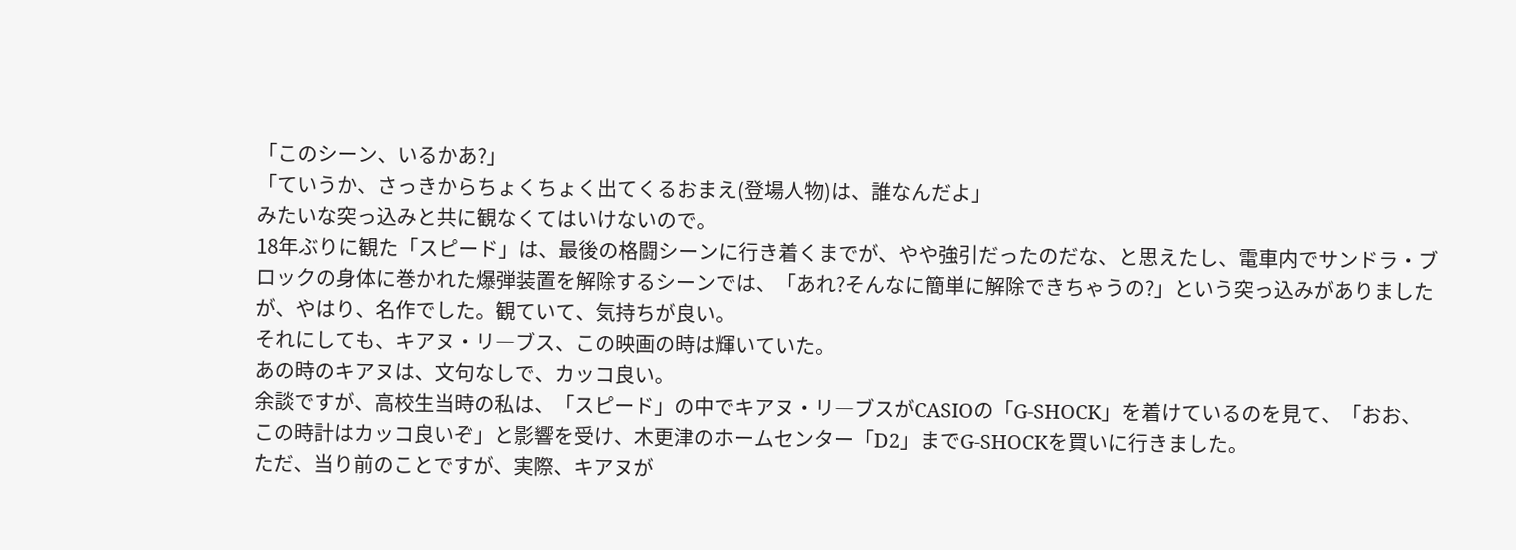「このシーン、いるかあ?」
「ていうか、さっきからちょくちょく出てくるおまえ(登場人物)は、誰なんだよ」
みたいな突っ込みと共に観なくてはいけないので。
18年ぶりに観た「スピード」は、最後の格闘シーンに行き着くまでが、やや強引だったのだな、と思えたし、電車内でサンドラ・ブロックの身体に巻かれた爆弾装置を解除するシーンでは、「あれ?そんなに簡単に解除できちゃうの?」という突っ込みがありましたが、やはり、名作でした。観ていて、気持ちが良い。
それにしても、キアヌ・リ―ブス、この映画の時は輝いていた。
あの時のキアヌは、文句なしで、カッコ良い。
余談ですが、高校生当時の私は、「スピード」の中でキアヌ・リ―ブスがCASIOの「G-SHOCK」を着けているのを見て、「おお、この時計はカッコ良いぞ」と影響を受け、木更津のホームセンター「D2」までG-SHOCKを買いに行きました。
ただ、当り前のことですが、実際、キアヌが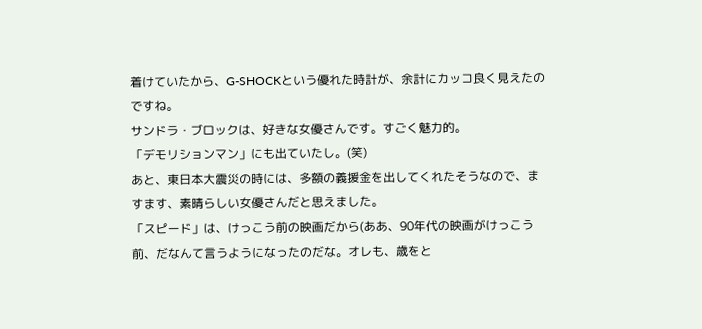着けていたから、G-SHOCKという優れた時計が、余計にカッコ良く見えたのですね。
サンドラ・ブロックは、好きな女優さんです。すごく魅力的。
「デモリションマン」にも出ていたし。(笑)
あと、東日本大震災の時には、多額の義援金を出してくれたそうなので、ますます、素晴らしい女優さんだと思えました。
「スピード」は、けっこう前の映画だから(ああ、90年代の映画がけっこう前、だなんて言うようになったのだな。オレも、歳をと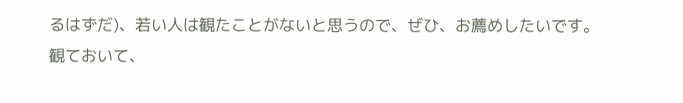るはずだ)、若い人は観たことがないと思うので、ぜひ、お薦めしたいです。
観ておいて、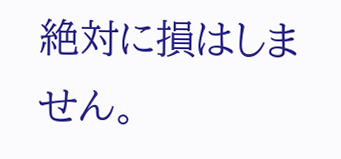絶対に損はしません。